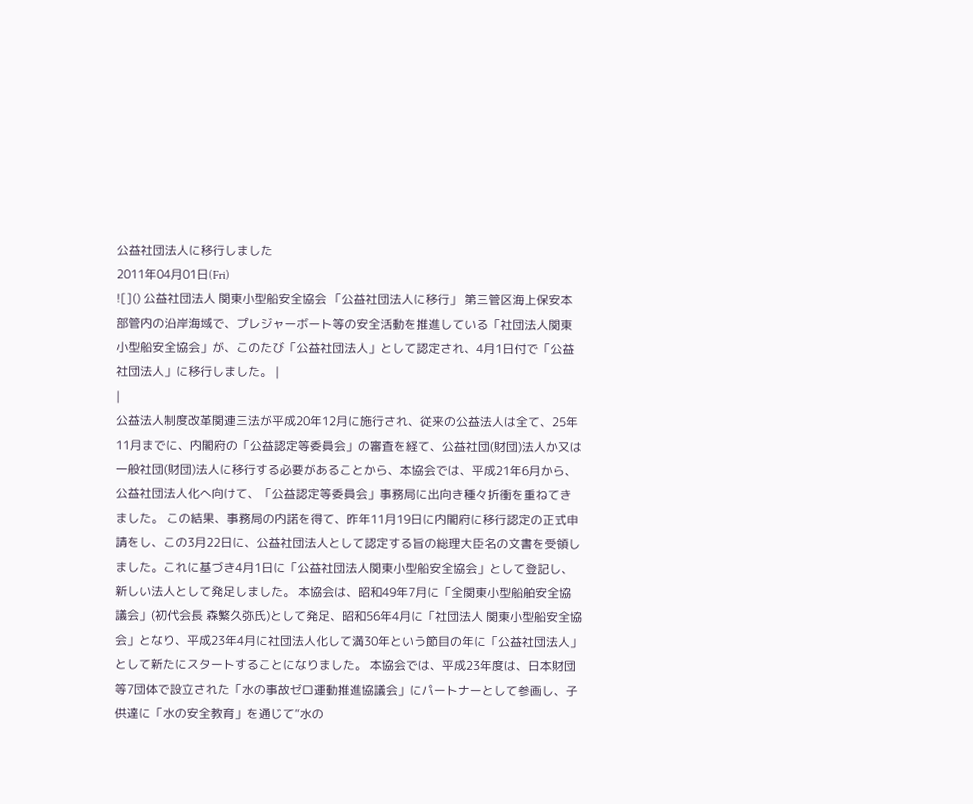公益社団法人に移行しました
2011年04月01日(Fri)
![]() 公益社団法人 関東小型船安全協会 「公益社団法人に移行」 第三管区海上保安本部管内の沿岸海域で、プレジャーボート等の安全活動を推進している「社団法人関東小型船安全協会」が、このたび「公益社団法人」として認定され、4月1日付で「公益社団法人」に移行しました。 |
|
公益法人制度改革関連三法が平成20年12月に施行され、従来の公益法人は全て、25年11月までに、内閣府の「公益認定等委員会」の審査を経て、公益社団(財団)法人か又は一般社団(財団)法人に移行する必要があることから、本協会では、平成21年6月から、公益社団法人化へ向けて、「公益認定等委員会」事務局に出向き種々折衝を重ねてきました。 この結果、事務局の内諾を得て、昨年11月19日に内閣府に移行認定の正式申請をし、この3月22日に、公益社団法人として認定する旨の総理大臣名の文書を受領しました。これに基づき4月1日に「公益社団法人関東小型船安全協会」として登記し、新しい法人として発足しました。 本協会は、昭和49年7月に「全関東小型船舶安全協議会」(初代会長 森繁久弥氏)として発足、昭和56年4月に「社団法人 関東小型船安全協会」となり、平成23年4月に社団法人化して満30年という節目の年に「公益社団法人」として新たにスタートすることになりました。 本協会では、平成23年度は、日本財団等7団体で設立された「水の事故ゼロ運動推進協議会」にパートナーとして参画し、子供達に「水の安全教育」を通じて“水の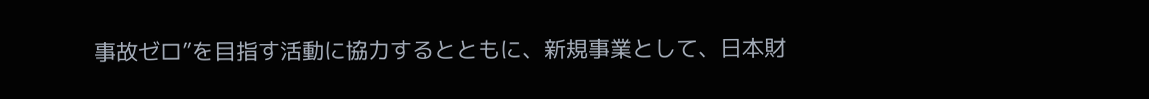事故ゼロ”を目指す活動に協力するとともに、新規事業として、日本財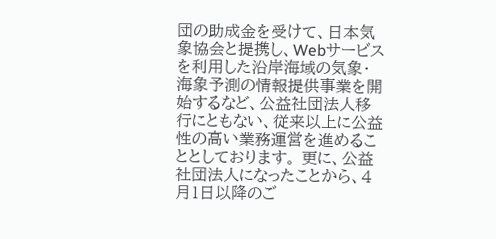団の助成金を受けて、日本気象協会と提携し、Webサービスを利用した沿岸海域の気象・海象予測の情報提供事業を開始するなど、公益社団法人移行にともない、従来以上に公益性の高い業務運営を進めることとしております。 更に、公益社団法人になったことから、4月1日以降のご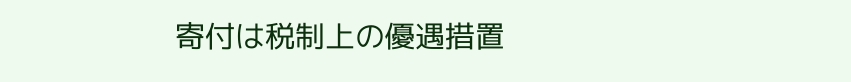寄付は税制上の優遇措置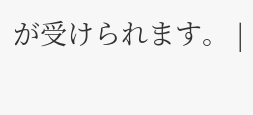が受けられます。 |